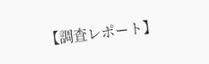【調査レポート】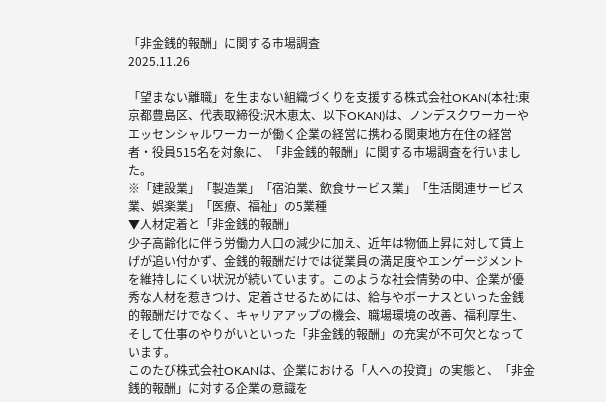「非金銭的報酬」に関する市場調査
2025.11.26

「望まない離職」を生まない組織づくりを支援する株式会社OKAN(本社:東京都豊島区、代表取締役:沢⽊恵太、以下OKAN)は、ノンデスクワーカーやエッセンシャルワーカーが働く企業の経営に携わる関東地方在住の経営者・役員515名を対象に、「非金銭的報酬」に関する市場調査を行いました。
※「建設業」「製造業」「宿泊業、飲食サービス業」「生活関連サービス業、娯楽業」「医療、福祉」の5業種
▼人材定着と「非金銭的報酬」
少子高齢化に伴う労働力人口の減少に加え、近年は物価上昇に対して賃上げが追い付かず、金銭的報酬だけでは従業員の満足度やエンゲージメントを維持しにくい状況が続いています。このような社会情勢の中、企業が優秀な人材を惹きつけ、定着させるためには、給与やボーナスといった金銭的報酬だけでなく、キャリアアップの機会、職場環境の改善、福利厚生、そして仕事のやりがいといった「非金銭的報酬」の充実が不可欠となっています。
このたび株式会社OKANは、企業における「人への投資」の実態と、「非金銭的報酬」に対する企業の意識を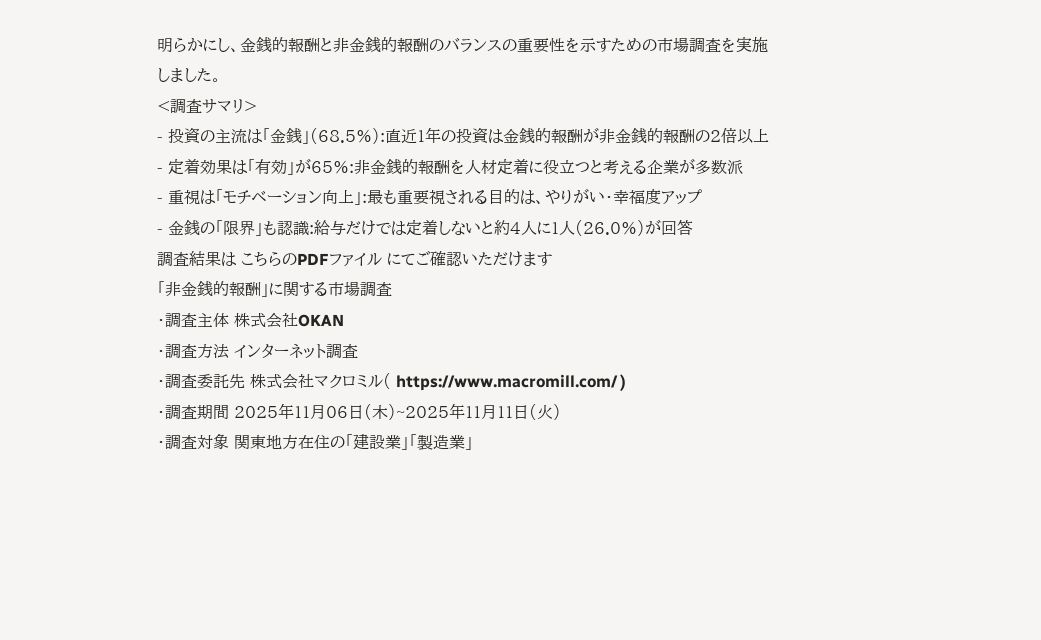明らかにし、金銭的報酬と非金銭的報酬のバランスの重要性を示すための市場調査を実施しました。
<調査サマリ>
- 投資の主流は「金銭」(68.5%):直近1年の投資は金銭的報酬が非金銭的報酬の2倍以上
- 定着効果は「有効」が65%:非金銭的報酬を人材定着に役立つと考える企業が多数派
- 重視は「モチベーション向上」:最も重要視される目的は、やりがい・幸福度アップ
- 金銭の「限界」も認識:給与だけでは定着しないと約4人に1人(26.0%)が回答
調査結果は こちらのPDFファイル にてご確認いただけます
「非金銭的報酬」に関する市場調査
・調査主体 株式会社OKAN
・調査方法 インターネット調査
・調査委託先 株式会社マクロミル( https://www.macromill.com/ )
・調査期間 2025年11月06日(木)~2025年11月11日(火)
・調査対象 関東地方在住の「建設業」「製造業」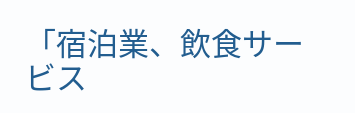「宿泊業、飲食サービス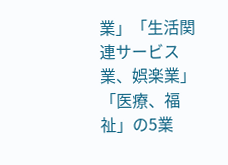業」「生活関連サービス業、娯楽業」「医療、福祉」の5業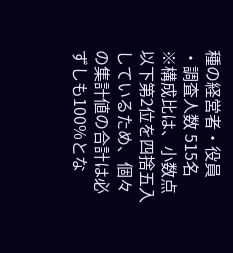種の経営者・役員
・調査人数 515名
※構成比は、小数点以下第2位を四捨五入しているため、個々の集計値の合計は必ずしも100%とな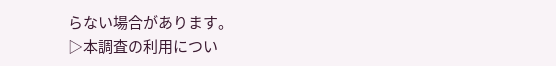らない場合があります。
▷本調査の利用につい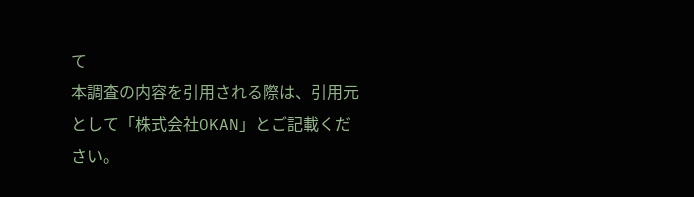て
本調査の内容を引用される際は、引用元として「株式会社OKAN」とご記載ください。